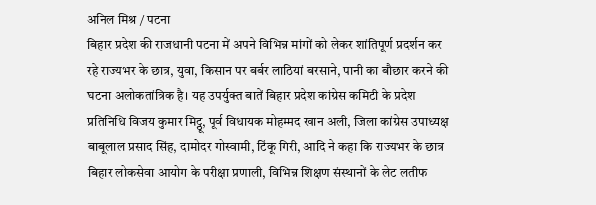अनिल मिश्र / पटना
बिहार प्रदेश की राजधानी पटना में अपने विभिन्न मांगों को लेकर शांतिपूर्ण प्रदर्शन कर रहे राज्यभर के छात्र, युवा, किसान पर बर्बर लाठियां बरसाने, पानी का बौछार करने की घटना अलोकतांत्रिक है। यह उपर्युक्त बातें बिहार प्रदेश कांग्रेस कमिटी के प्रदेश प्रतिनिधि विजय कुमार मिट्ठू, पूर्व विधायक मोहम्मद खान अली, जिला कांग्रेस उपाध्यक्ष बाबूलाल प्रसाद सिंह, दामोदर गोस्वामी, टिंकू गिरी, आदि ने कहा कि राज्यभर के छात्र बिहार लोकसेवा आयोग के परीक्षा प्रणाली, विभिन्न शिक्षण संस्थानों के लेट लतीफ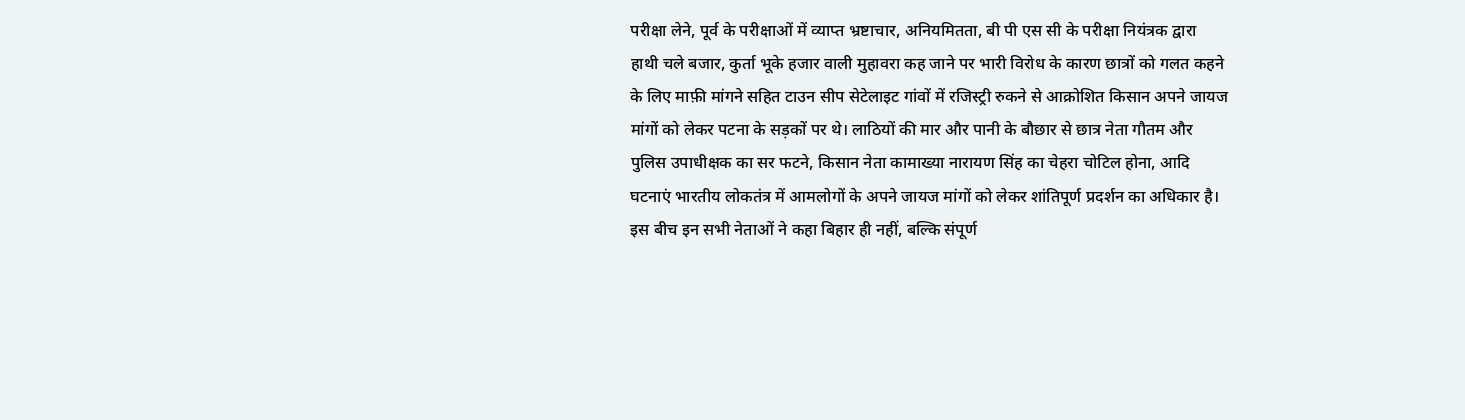परीक्षा लेने, पूर्व के परीक्षाओं में व्याप्त भ्रष्टाचार, अनियमितता, बी पी एस सी के परीक्षा नियंत्रक द्वारा हाथी चले बजार, कुर्ता भूके हजार वाली मुहावरा कह जाने पर भारी विरोध के कारण छात्रों को गलत कहने के लिए माफ़ी मांगने सहित टाउन सीप सेटेलाइट गांवों में रजिस्ट्री रुकने से आक्रोशित किसान अपने जायज मांगों को लेकर पटना के सड़कों पर थे। लाठियों की मार और पानी के बौछार से छात्र नेता गौतम और पुलिस उपाधीक्षक का सर फटने, किसान नेता कामाख्या नारायण सिंह का चेहरा चोटिल होना, आदि घटनाएं भारतीय लोकतंत्र में आमलोगों के अपने जायज मांगों को लेकर शांतिपूर्ण प्रदर्शन का अधिकार है। इस बीच इन सभी नेताओं ने कहा बिहार ही नहीं, बल्कि संपूर्ण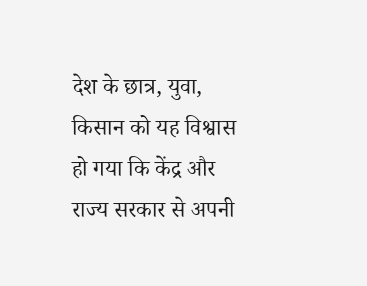देश के छात्र, युवा, किसान को यह विश्वास हो गया कि केंद्र और राज्य सरकार से अपनी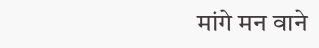मांगे मन वाने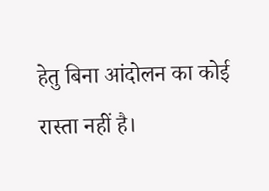हेतु बिना आंदोलन का कोई रास्ता नहीं है।